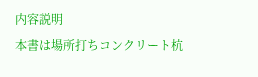内容説明
本書は場所打ちコンクリート杭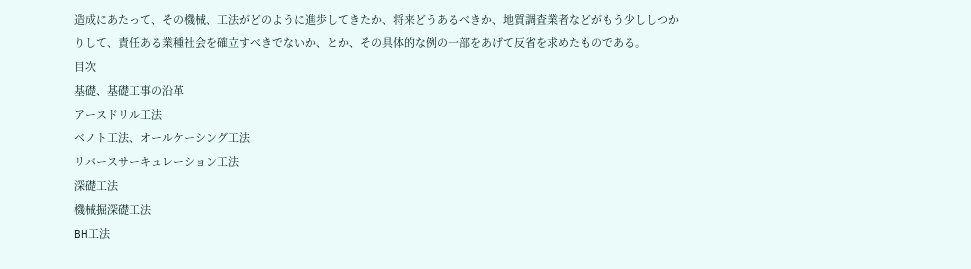造成にあたって、その機械、工法がどのように進歩してきたか、将来どうあるべきか、地質調査業者などがもう少ししつかりして、責任ある業種社会を確立すべきでないか、とか、その具体的な例の一部をあげて反省を求めたものである。
目次
基礎、基礎工事の沿革
アースドリル工法
ベノト工法、オールケーシング工法
リバースサーキュレーション工法
深礎工法
機械掘深礎工法
BH工法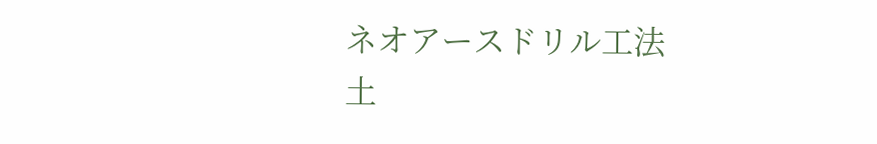ネオアースドリル工法
土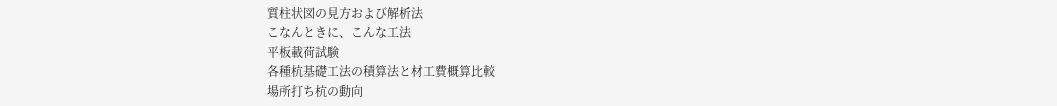質柱状図の見方および解析法
こなんときに、こんな工法
平板載荷試験
各種杭基礎工法の積算法と材工費概算比較
場所打ち杭の動向